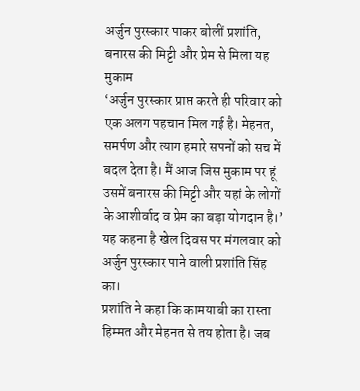अर्जुन पुरस्कार पाकर बोलीं प्रशांति, बनारस की मिट्टी और प्रेम से मिला यह मुकाम
‘अर्जुन पुरस्कार प्राप्त करते ही परिवार को एक अलग पहचान मिल गई है। मेहनत, समर्पण और त्याग हमारे सपनों को सच में बदल देता है। मैं आज जिस मुकाम पर हूं उसमें बनारस की मिट्टी और यहां के लोगों के आशीर्वाद व प्रेम का बड़ा योगदान है।’ यह कहना है खेल दिवस पर मंगलवार को अर्जुन पुरस्कार पाने वाली प्रशांति सिंह का।
प्रशांति ने कहा कि कामयाबी का रास्ता हिम्मत और मेहनत से तय होता है। जब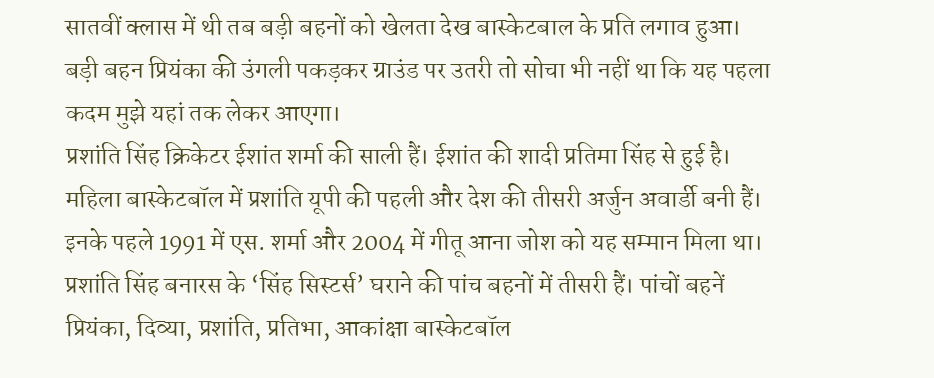सातवीं क्लास में थी तब बड़ी बहनों को खेलता देख बास्केटबाल के प्रति लगाव हुआ। बड़ी बहन प्रियंका की उंगली पकड़कर ग्राउंड पर उतरी तो सोचा भी नहीं था कि यह पहला कदम मुझे यहां तक लेकर आएगा।
प्रशांति सिंह क्रिकेटर ईशांत शर्मा की साली हैं। ईशांत की शादी प्रतिमा सिंह से हुई है। महिला बास्केटबॉल में प्रशांति यूपी की पहली और देश की तीसरी अर्जुन अवार्डी बनी हैं। इनके पहले 1991 में एस. शर्मा और 2004 में गीतू आना जोश को यह सम्मान मिला था।
प्रशांति सिंह बनारस के ‘सिंह सिस्टर्स’ घराने की पांच बहनों में तीसरी हैं। पांचों बहनें प्रियंका, दिव्या, प्रशांति, प्रतिभा, आकांक्षा बास्केटबॉल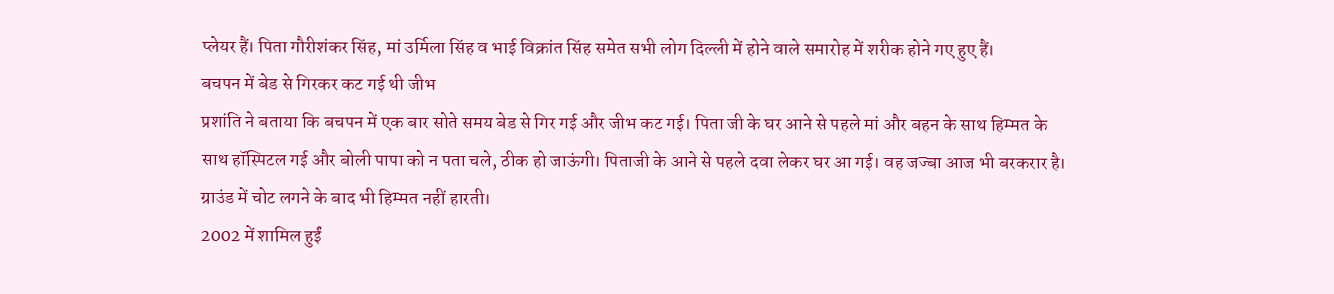प्लेयर हैं। पिता गौरीशंकर सिंह, मां उर्मिला सिंह व भाई विक्रांत सिंह समेत सभी लोग दिल्ली में होने वाले समारोह में शरीक होने गए हुए हैं।
बचपन में बेड से गिरकर कट गई थी जीभ
प्रशांति ने बताया कि बचपन में एक बार सोते समय बेड से गिर गई और जीभ कट गई। पिता जी के घर आने से पहले मां और बहन के साथ हिम्मत के साथ हॉस्पिटल गई और बोली पापा को न पता चले, ठीक हो जाऊंगी। पिताजी के आने से पहले दवा लेकर घर आ गई। वह जज्बा आज भी बरकरार है। ग्राउंड में चोट लगने के बाद भी हिम्मत नहीं हारती।
2002 में शामिल हुईं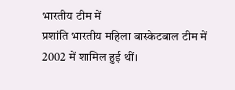भारतीय टीम में
प्रशांति भारतीय महिला बास्केटबाल टीम में 2002 में शामिल हुई थीं।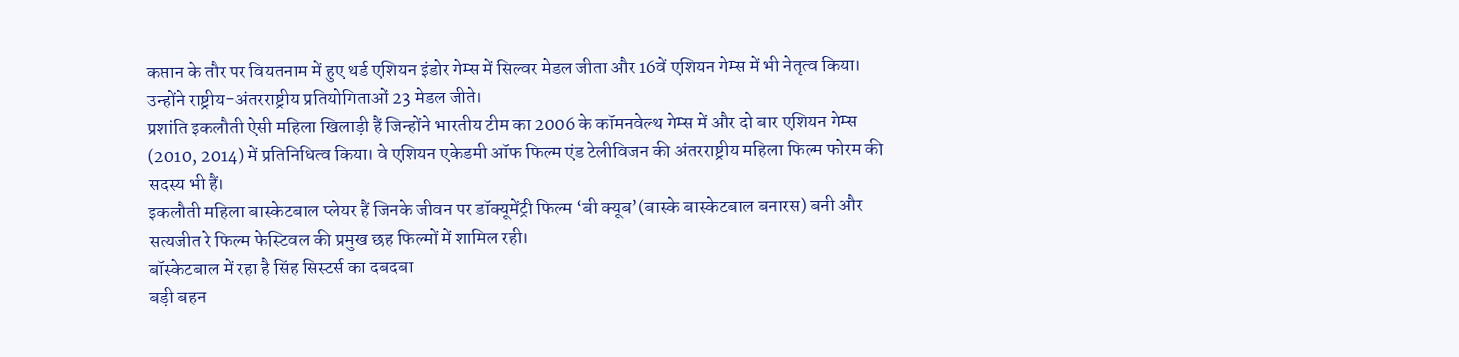कप्तान के तौर पर वियतनाम में हुए थर्ड एशियन इंडोर गेम्स में सिल्वर मेडल जीता और 16वें एशियन गेम्स में भी नेतृत्व किया। उन्होंने राष्ट्रीय-अंतरराष्ट्रीय प्रतियोगिताओं 23 मेडल जीते।
प्रशांति इकलौती ऐसी महिला खिलाड़ी हैं जिन्होंने भारतीय टीम का 2006 के कॉमनवेल्थ गेम्स में और दो बार एशियन गेम्स (2010, 2014) में प्रतिनिधित्व किया। वे एशियन एकेडमी ऑफ फिल्म एंड टेलीविजन की अंतरराष्ट्रीय महिला फिल्म फोरम की सदस्य भी हैं।
इकलौती महिला बास्केटबाल प्लेयर हैं जिनके जीवन पर डॉक्यूमेंट्री फिल्म ‘बी क्यूब’(बास्के बास्केटबाल बनारस) बनी और सत्यजीत रे फिल्म फेस्टिवल की प्रमुख छह फिल्मों में शामिल रही।
बॉस्केटबाल में रहा है सिंह सिस्टर्स का दबदबा
बड़ी बहन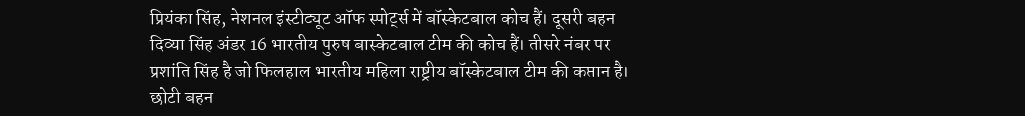प्रियंका सिंह, नेशनल इंस्टीट्यूट ऑफ स्पोर्ट्स में बॉस्केटबाल कोच हैं। दूसरी बहन दिव्या सिंह अंडर 16 भारतीय पुरुष बास्केटबाल टीम की कोच हैं। तीसरे नंबर पर प्रशांति सिंह है जो फिलहाल भारतीय महिला राष्ट्रीय बॉस्केटबाल टीम की कप्तान है।
छोटी बहन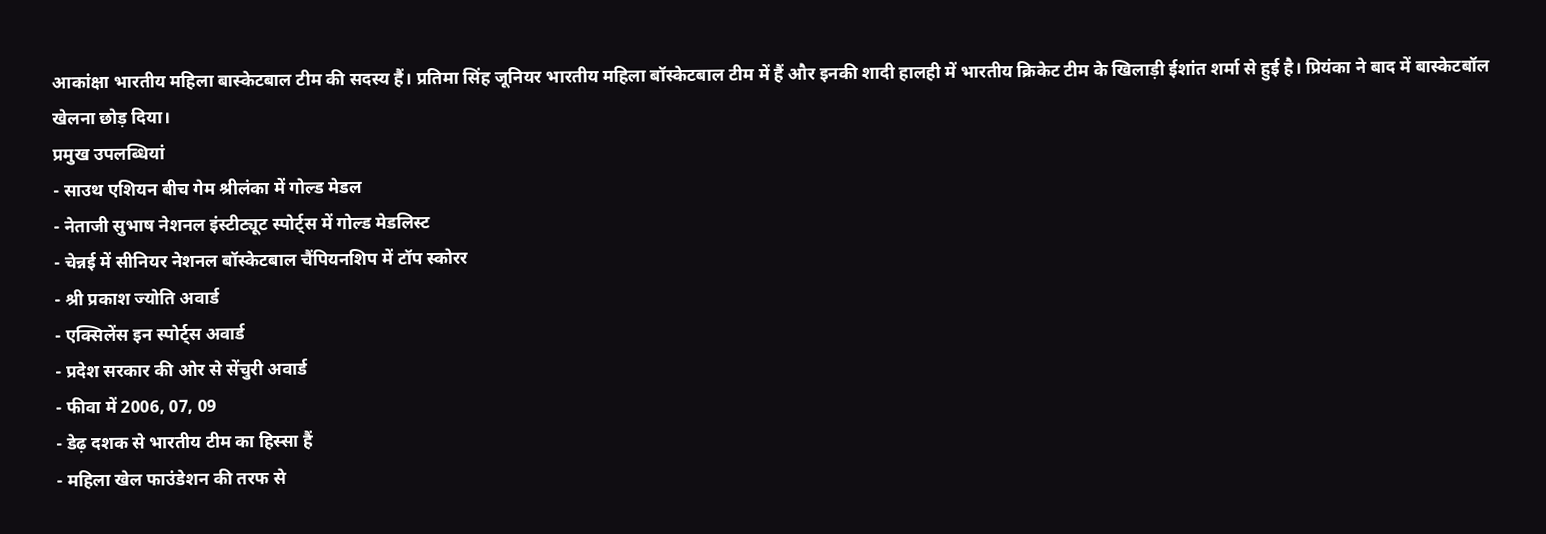आकांक्षा भारतीय महिला बास्केटबाल टीम की सदस्य हैं। प्रतिमा सिंह जूनियर भारतीय महिला बॉस्केटबाल टीम में हैं और इनकी शादी हालही में भारतीय क्रिकेट टीम के खिलाड़ी ईशांत शर्मा से हुई है। प्रियंका ने बाद में बास्केटबॉल खेलना छोड़ दिया।
प्रमुख उपलब्धियां
- साउथ एशियन बीच गेम श्रीलंका में गोल्ड मेडल
- नेताजी सुभाष नेशनल इंस्टीट्यूट स्पोर्ट्स में गोल्ड मेडलिस्ट
- चेन्नई में सीनियर नेशनल बॉस्केटबाल चैंपियनशिप में टॉप स्कोरर
- श्री प्रकाश ज्योति अवार्ड
- एक्सिलेंस इन स्पोर्ट्स अवार्ड
- प्रदेश सरकार की ओर से सेंचुरी अवार्ड
- फीवा में 2006, 07, 09
- डेढ़ दशक से भारतीय टीम का हिस्सा हैं
- महिला खेल फाउंडेशन की तरफ से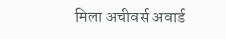मिला अचीवर्स अवार्ड